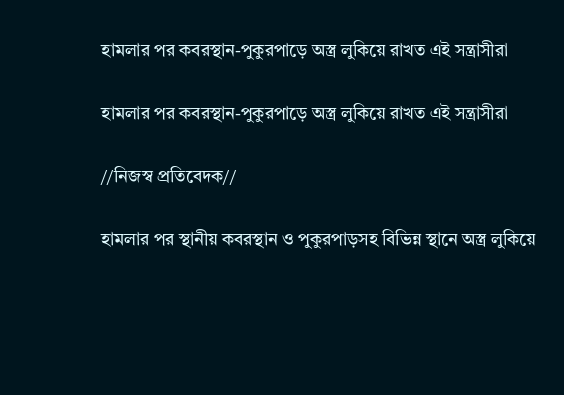হামলার পর কবরস্থান-পুকুরপাড়ে অস্ত্র লুকিয়ে রাখত এই সন্ত্রাসীরা

হামলার পর কবরস্থান-পুকুরপাড়ে অস্ত্র লুকিয়ে রাখত এই সন্ত্রাসীরা

//নিজস্ব প্রতিবেদক//

হামলার পর স্থানীয় কবরস্থান ও পুকুরপাড়সহ বিভিন্ন স্থানে অস্ত্র লুকিয়ে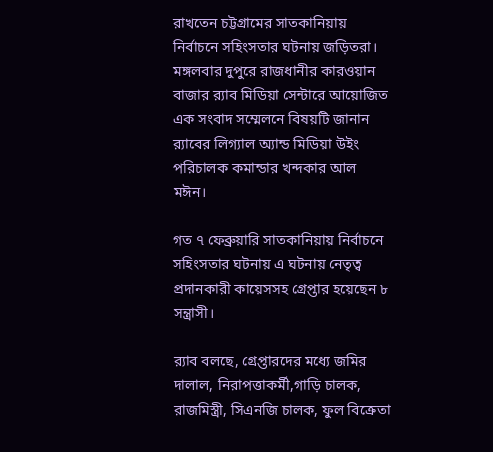রাখতেন চট্টগ্রামের সাতকানিয়ায় নির্বাচনে সহিংসতার ঘটনায় জড়িতরা। মঙ্গলবার দুপুরে রাজধানীর কারওয়ান বাজার র‌্যাব মিডিয়া সেন্টারে আয়োজিত এক সংবাদ সম্মেলনে বিষয়টি জানান র‍্যাবের লিগ্যাল অ্যান্ড মিডিয়া উইং পরিচালক কমান্ডার খন্দকার আল মঈন।

গত ৭ ফেব্রুয়ারি সাতকানিয়ায় নির্বাচনে সহিংসতার ঘটনায় এ ঘটনায় নেতৃত্ব প্রদানকারী কায়েসসহ গ্রেপ্তার হয়েছেন ৮ সন্ত্রাসী।

র‍্যাব বলছে, গ্রেপ্তারদের মধ্যে জমির দালাল, নিরাপত্তাকর্মী,গাড়ি চালক, রাজমিস্ত্রী, সিএনজি চালক, ফুল বিক্রেতা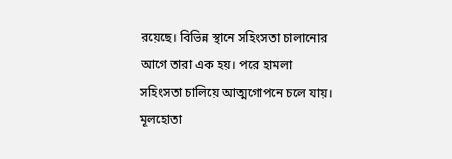রয়েছে। বিভিন্ন স্থানে সহিংসতা চালানোর আগে তারা এক হয়। পরে হামলা সহিংসতা চালিয়ে আত্মগোপনে চলে যায়। মূলহোতা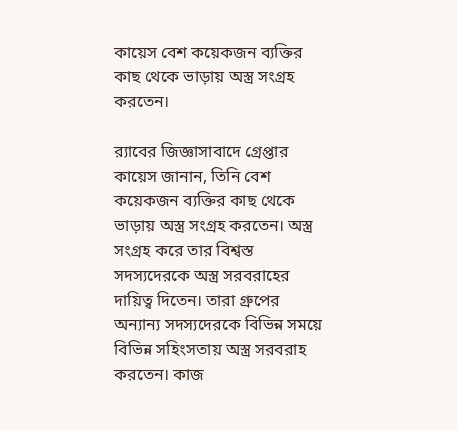কায়েস বেশ কয়েকজন ব্যক্তির কাছ থেকে ভাড়ায় অস্ত্র সংগ্রহ করতেন।

র‌্যাবের জিজ্ঞাসাবাদে গ্রেপ্তার কায়েস জানান, তিনি বেশ কয়েকজন ব্যক্তির কাছ থেকে ভাড়ায় অস্ত্র সংগ্রহ করতেন। অস্ত্র সংগ্রহ করে তার বিশ্বস্ত সদস্যদেরকে অস্ত্র সরবরাহের দায়িত্ব দিতেন। তারা গ্রুপের অন্যান্য সদস্যদেরকে বিভিন্ন সময়ে বিভিন্ন সহিংসতায় অস্ত্র সরবরাহ করতেন। কাজ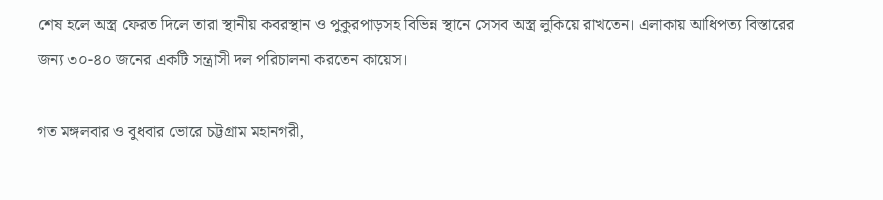শেষ হলে অস্ত্র ফেরত দিলে তারা স্থানীয় কবরস্থান ও পুকুরপাড়সহ বিভিন্ন স্থানে সেসব অস্ত্র লুকিয়ে রাখতেন। এলাকায় আধিপত্য বিস্তারের জন্য ৩০-৪০ জনের একটি সন্ত্রাসী দল পরিচালনা করতেন কায়েস।

গত মঙ্গলবার ও বুধবার ভোরে চট্টগ্রাম মহানগরী,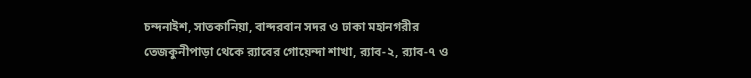চন্দনাইশ, সাতকানিয়া, বান্দরবান সদর ও ঢাকা মহানগরীর তেজকুনীপাড়া থেকে র‌্যাবের গোয়েন্দা শাখা, র‌্যাব-২, র‌্যাব-৭ ও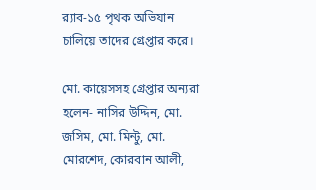র‌্যাব-১৫ পৃথক অভিযান চালিয়ে তাদের গ্রেপ্তার করে।

মো. কায়েসসহ গ্রেপ্তার অন্যরা হলেন- নাসির উদ্দিন, মো. জসিম, মো. মিন্টু, মো. মোরশেদ, কোরবান আলী,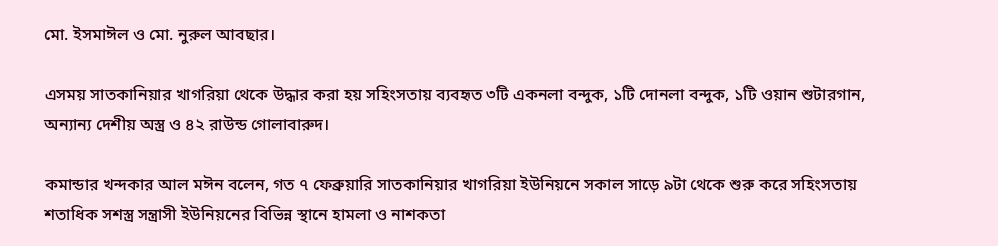মো. ইসমাঈল ও মো. নুরুল আবছার।

এসময় সাতকানিয়ার খাগরিয়া থেকে উদ্ধার করা হয় সহিংসতায় ব্যবহৃত ৩টি একনলা বন্দুক, ১টি দোনলা বন্দুক, ১টি ওয়ান শুটারগান, অন্যান্য দেশীয় অস্ত্র ও ৪২ রাউন্ড গোলাবারুদ।

কমান্ডার খন্দকার আল মঈন বলেন, গত ৭ ফেব্রুয়ারি সাতকানিয়ার খাগরিয়া ইউনিয়নে সকাল সাড়ে ৯টা থেকে শুরু করে সহিংসতায় শতাধিক সশস্ত্র সন্ত্রাসী ইউনিয়নের বিভিন্ন স্থানে হামলা ও নাশকতা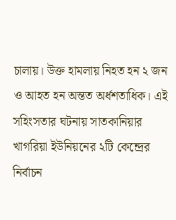চালায়। উক্ত হামলায় নিহত হন ২ জন ও আহত হন অন্তত অর্ধশতাধিক। এই সহিংসতার ঘটনায় সাতকানিয়ার খাগরিয়া ইউনিয়নের ২টি কেন্দ্রের নির্বাচন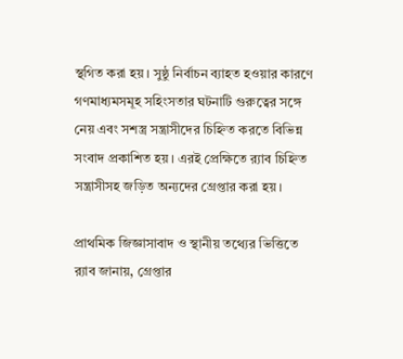স্থগিত করা হয়। সুষ্ঠু নির্বাচন ব্যাহত হওয়ার কারণে গণমাধ্যমসমূহ সহিংসতার ঘটনাটি গুরুত্বের সঙ্গে নেয় এবং সশস্ত্র সন্ত্রাসীদের চিহ্নিত করতে বিভিন্ন সংবাদ প্রকাশিত হয়। এরই প্রেক্ষিতে র‌্যাব চিহ্নিত সন্ত্রাসীসহ জড়িত অন্যদের গ্রেপ্তার করা হয়।

প্রাথমিক জিজ্ঞাসাবাদ ও স্থানীয় তথ্যের ভিত্তিতে র‍্যাব জানায়, গ্রেপ্তার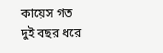কায়েস গত দুই বছর ধরে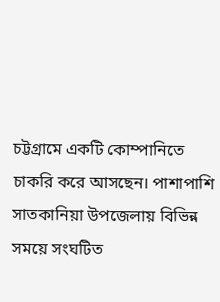চট্টগ্রামে একটি কোম্পানিতে চাকরি করে আসছেন। পাশাপাশি সাতকানিয়া উপজেলায় বিভিন্ন সময়ে সংঘটিত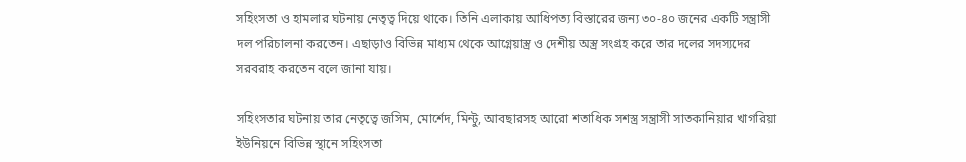সহিংসতা ও হামলার ঘটনায় নেতৃত্ব দিয়ে থাকে। তিনি এলাকায় আধিপত্য বিস্তারের জন্য ৩০-৪০ জনের একটি সন্ত্রাসী দল পরিচালনা করতেন। এছাড়াও বিভিন্ন মাধ্যম থেকে আগ্নেয়াস্ত্র ও দেশীয় অস্ত্র সংগ্রহ করে তার দলের সদস্যদের সরবরাহ করতেন বলে জানা যায়।

সহিংসতার ঘটনায় তার নেতৃত্বে জসিম, মোর্শেদ, মিন্টু, আবছারসহ আরো শতাধিক সশস্ত্র সন্ত্রাসী সাতকানিয়ার খাগরিয়া ইউনিয়নে বিভিন্ন স্থানে সহিংসতা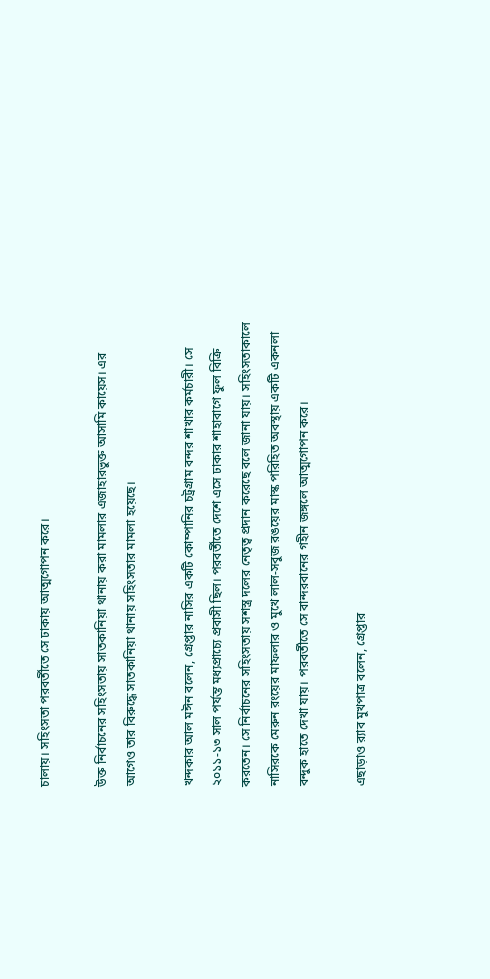চালায়। সহিংসতা পরবর্তীতে সে ঢাকায় আত্মগোপন করে।

উক্ত নির্বাচনের সহিংসতায় সাতকানিয়া থানায় করা মামলার এজাহারভুক্ত আসামি কায়েস। এর আগেও তার বিরুদ্ধে সাতকানিয়া থানায় সহিংসতার মামলা হয়েছে।

খন্দকার আল মঈন বলেন, গ্রেপ্তার নাসির একটি কোম্পানির চট্রগ্রাম বন্দর শাখার কর্মচারী। সে ২০১১-১৩ সাল পর্যন্ত মধ্যপ্রাচ্যে প্রবাসী ছিল। পরবর্তীতে দেশে এসে ঢাকার শাহাবাগে ফুল বিক্রি করতেন। সে নির্বাচনের সহিংসতায় সশস্ত্র দলের নেতৃত্ব প্রদান করেছে বলে জানা যায়। সহিংসতাকালে নাসিরকে মেরুন রংয়ের মাফলার ও মুখে লাল-সবুজ রঙয়ের মাস্ক পরিহিত অবস্থায় একটি একনলা বন্দুক হাতে দেখা যায়। পরবর্তীতে সে বান্দরবানের গহীন জঙ্গলে আত্মগোপন করে।

এছাড়াও র‍্যাব মুখপাত্র বলেন, গ্রেপ্তার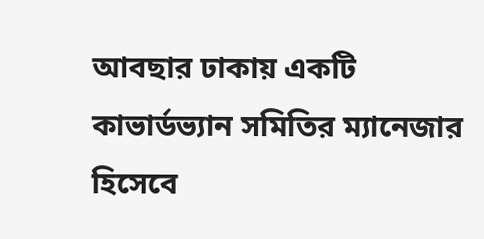আবছার ঢাকায় একটি কাভার্ডভ্যান সমিতির ম্যানেজার হিসেবে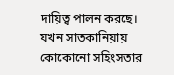দায়িত্ব পালন করছে। যখন সাতকানিয়ায় কোকোনো সহিংসতার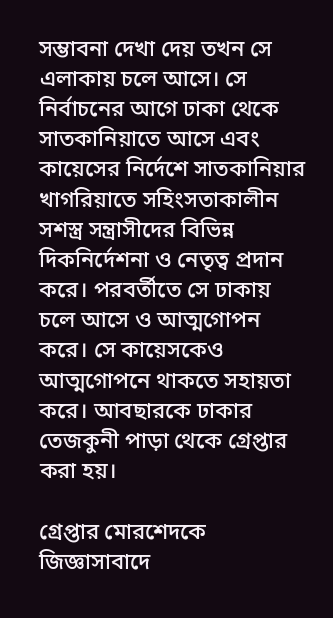সম্ভাবনা দেখা দেয় তখন সে এলাকায় চলে আসে। সে নির্বাচনের আগে ঢাকা থেকে সাতকানিয়াতে আসে এবং কায়েসের নির্দেশে সাতকানিয়ার খাগরিয়াতে সহিংসতাকালীন সশস্ত্র সন্ত্রাসীদের বিভিন্ন দিকনির্দেশনা ও নেতৃত্ব প্রদান করে। পরবর্তীতে সে ঢাকায় চলে আসে ও আত্মগোপন করে। সে কায়েসকেও আত্মগোপনে থাকতে সহায়তা করে। আবছারকে ঢাকার তেজকুনী পাড়া থেকে গ্রেপ্তার করা হয়।

গ্রেপ্তার মোরশেদকে জিজ্ঞাসাবাদে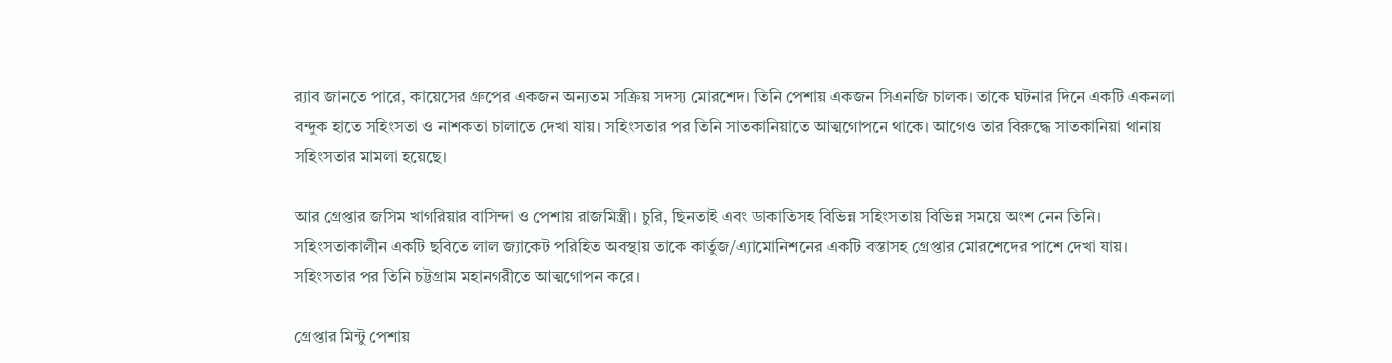র‍্যাব জানতে পারে, কায়েসের গ্রুপের একজন অন্যতম সক্রিয় সদস্য মোরশেদ। তিনি পেশায় একজন সিএনজি চালক। তাকে ঘটনার দিনে একটি একনলা বন্দুক হাতে সহিংসতা ও নাশকতা চালাতে দেখা যায়। সহিংসতার পর তিনি সাতকানিয়াতে আত্মগোপনে থাকে। আগেও তার বিরুদ্ধে সাতকানিয়া থানায় সহিংসতার মামলা হয়েছে।

আর গ্রেপ্তার জসিম খাগরিয়ার বাসিন্দা ও পেশায় রাজমিস্ত্রী। চুরি, ছিনতাই এবং ডাকাতিসহ বিভিন্ন সহিংসতায় বিভিন্ন সময়ে অংশ নেন তিনি। সহিংসতাকালীন একটি ছবিতে লাল জ্যাকেট পরিহিত অবস্থায় তাকে কার্তুজ/এ্যামোনিশনের একটি বস্তাসহ গ্রেপ্তার মোরশেদের পাশে দেখা যায়। সহিংসতার পর তিনি চট্টগ্রাম মহানগরীতে আত্মগোপন করে।

গ্রেপ্তার মিন্টু পেশায়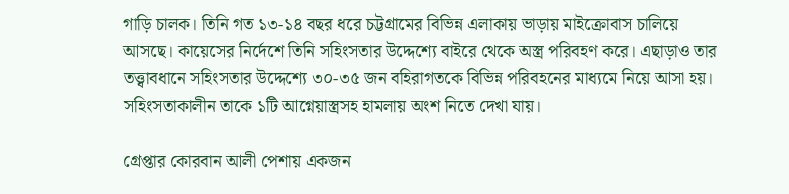গাড়ি চালক। তিনি গত ১৩-১৪ বছর ধরে চট্টগ্রামের বিভিন্ন এলাকায় ভাড়ায় মাইক্রোবাস চালিয়ে আসছে। কায়েসের নির্দেশে তিনি সহিংসতার উদ্দেশ্যে বাইরে থেকে অস্ত্র পরিবহণ করে। এছাড়াও তার তত্ত্বাবধানে সহিংসতার উদ্দেশ্যে ৩০-৩৫ জন বহিরাগতকে বিভিন্ন পরিবহনের মাধ্যমে নিয়ে আসা হয়। সহিংসতাকালীন তাকে ১টি আগ্নেয়াস্ত্রসহ হামলায় অংশ নিতে দেখা যায়।

গ্রেপ্তার কোরবান আলী পেশায় একজন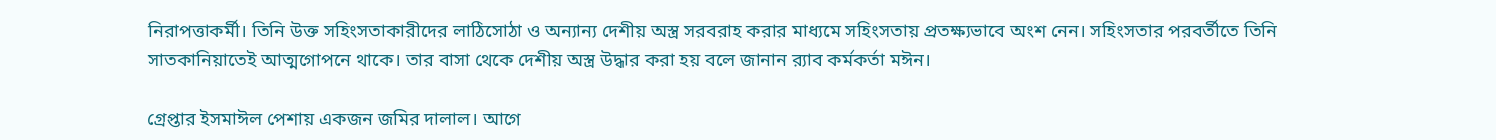নিরাপত্তাকর্মী। তিনি উক্ত সহিংসতাকারীদের লাঠিসোঠা ও অন্যান্য দেশীয় অস্ত্র সরবরাহ করার মাধ্যমে সহিংসতায় প্রতক্ষ্যভাবে অংশ নেন। সহিংসতার পরবর্তীতে তিনি সাতকানিয়াতেই আত্মগোপনে থাকে। তার বাসা থেকে দেশীয় অস্ত্র উদ্ধার করা হয় বলে জানান র‍্যাব কর্মকর্তা মঈন।

গ্রেপ্তার ইসমাঈল পেশায় একজন জমির দালাল। আগে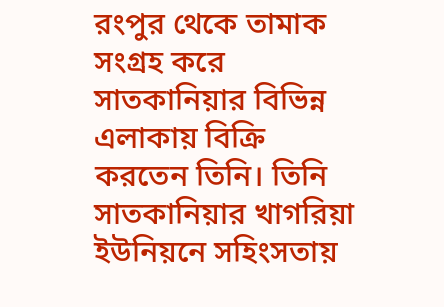রংপুর থেকে তামাক সংগ্রহ করে সাতকানিয়ার বিভিন্ন এলাকায় বিক্রি করতেন তিনি। তিনি সাতকানিয়ার খাগরিয়া ইউনিয়নে সহিংসতায়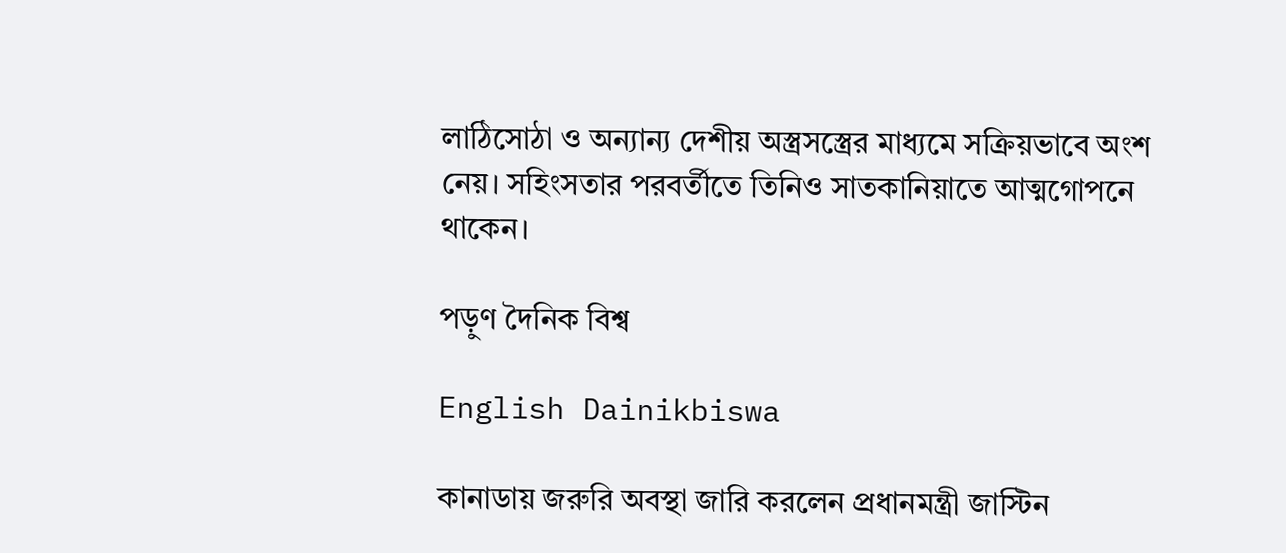লাঠিসোঠা ও অন্যান্য দেশীয় অস্ত্রসস্ত্রের মাধ্যমে সক্রিয়ভাবে অংশ নেয়। সহিংসতার পরবর্তীতে তিনিও সাতকানিয়াতে আত্মগোপনে থাকেন।

পড়ুণ দৈনিক বিশ্ব

English Dainikbiswa

কানাডায় জরুরি অবস্থা জারি করলেন প্রধানমন্ত্রী জাস্টিন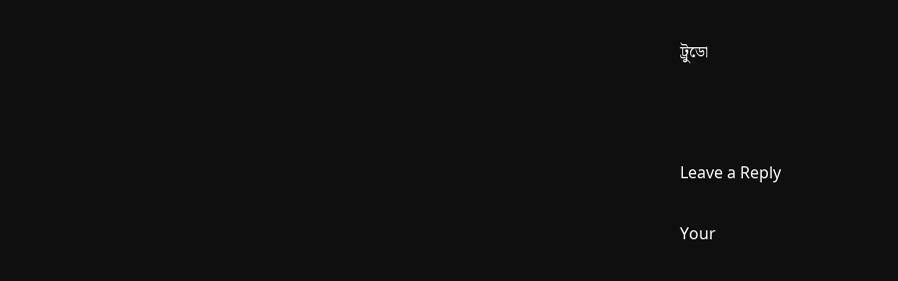ট্রুডো



Leave a Reply

Your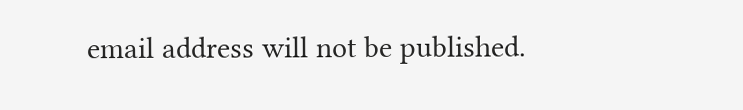email address will not be published.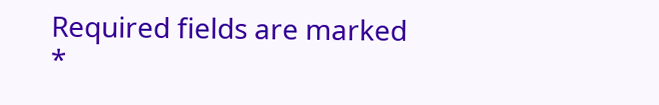Required fields are marked *